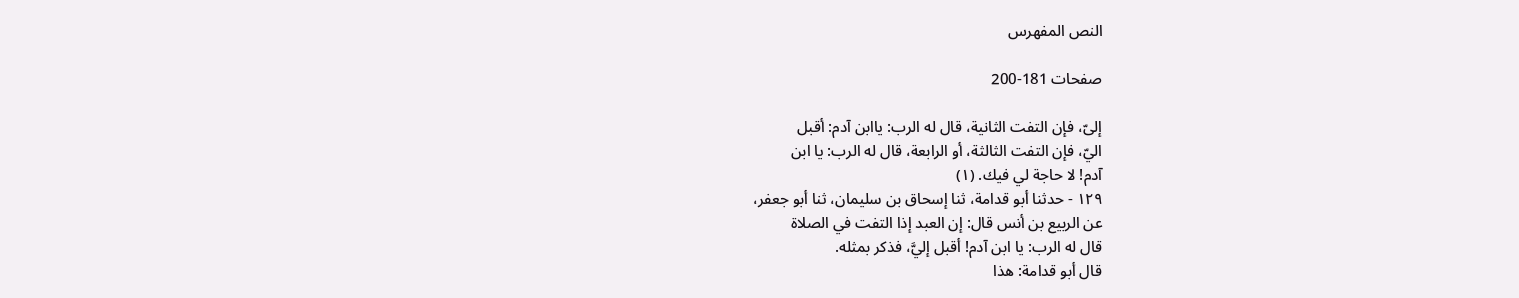النص المفهرس

صفحات 181-200

إلىّ، فإن التفت الثانية، قال له الرب: ياابن آدم: أقبل
اليّ، فإن التفت الثالثة، أو الرابعة، قال له الرب: يا ابن
آدم! لا حاجة لي فيك. (١)
١٢٩ - حدثنا أبو قدامة، ثنا إسحاق بن سليمان، ثنا أبو جعفر،
عن الربيع بن أنس قال: إن العبد إذا التفت في الصلاة
قال له الرب: يا ابن آدم! أقبل إليَّ، فذكر بمثله.
قال أبو قدامة: هذا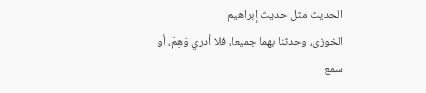الحديث مثل حديث إبراهيم
الخوزى، وحدثنا بهما جميعا، فلا أدري وَهِمَ، أو سمع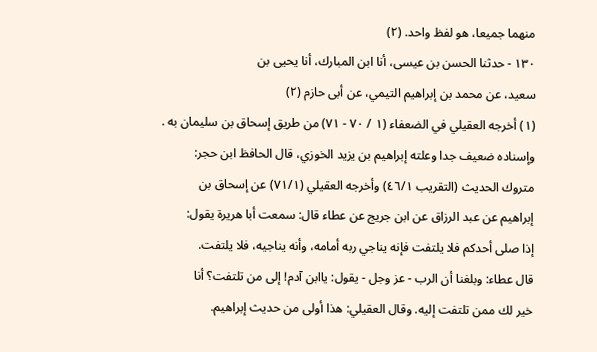منهما جميعا، هو لفظ واحد. (٢)
١٣٠ - حدثنا الحسن بن عيسى، أنا ابن المبارك، أنا يحيى بن
سعيد، عن محمد بن إبراهيم التيمي، عن أبى حازم (٢)
(١) أخرجه العقيلي في الضعفاء (١ / ٧٠ - ٧١) من طريق إسحاق بن سليمان به .
وإسناده ضعيف جدا وعلته إبراهيم بن يزيد الخوزي، قال الحافظ ابن حجر:
متروك الحديث (التقريب ٤٦/١) وأخرجه العقيلي (٧١/١) عن إسحاق بن
إبراهيم عن عبد الرزاق عن ابن جريج عن عطاء قال: سمعت أبا هريرة يقول:
إذا صلى أحدكم فلا يلتفت فإنه يناجي ربه أمامه، وأنه يناجيه، فلا يلتفت.
قال عطاء: وبلغنا أن الرب - عز وجل - يقول: ياابن آدم! إلى من تلتفت؟ أنا
خير لك ممن تلتفت إليه. وقال العقيلي: هذا أولى من حديث إبراهيم.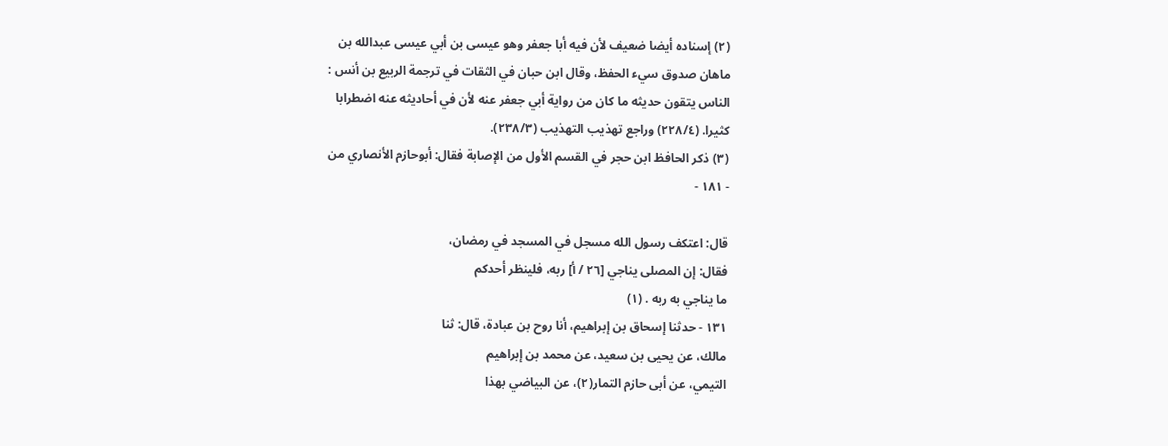(٢) إسناده أيضا ضعيف لأن فيه أبا جعفر وهو عيسى بن أبي عيسى عبدالله بن
ماهان صدوق سيء الحفظ، وقال ابن حبان في الثقات في ترجمة الربيع بن أنس :
الناس يتقون حديثه ما كان من رواية أبي جعفر عنه لأن في أحاديثه عنه اضطرابا
كثيرا. (٢٢٨/٤) وراجع تهذيب التهذيب (٢٣٨/٣).
(٣) ذكر الحافظ ابن حجر في القسم الأول من الإصابة فقال: أبوحازم الأنصاري من
- ١٨١ -

قال: اعتكف رسول الله مسجل في المسجد في رمضان،
فقال: إن المصلى يناجي [٢٦ / أ] ربه، فلينظر أحدكم
ما یناجي به ربه . (١)
١٣١ - حدثنا إسحاق بن إبراهيم، أنا روح بن عبادة، قال: ثنا
مالك، عن يحيى بن سعيد، عن محمد بن إبراهيم
التيمي، عن أبى حازم التمار(٢)، عن البياضي بهذا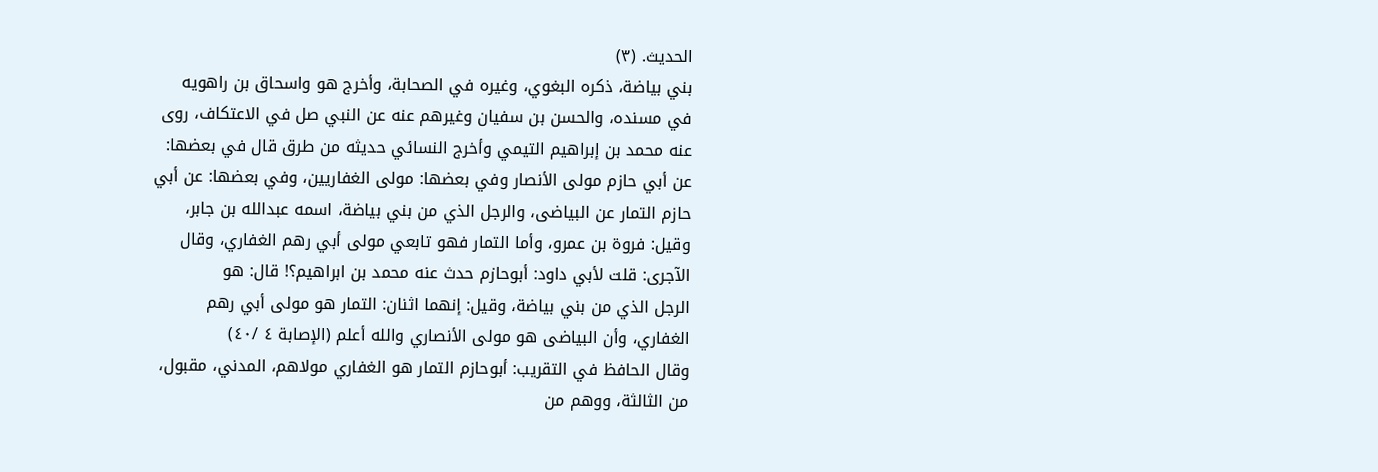الحديث. (٣)
بني بياضة، ذكره البغوي، وغيره في الصحابة، وأخرج هو واسحاق بن راهويه
في مسنده، والحسن بن سفيان وغيرهم عنه عن النبي صل في الاعتكاف، روى
عنه محمد بن إبراهيم التيمي وأخرج النسائي حديثه من طرق قال في بعضها:
عن أبي حازم مولى الأنصار وفي بعضها: مولى الغفاريين، وفي بعضها: عن أبي
حازم التمار عن البياضى، والرجل الذي من بني بياضة، اسمه عبدالله بن جابر،
وقيل: فروة بن عمرو، وأما التمار فهو تابعي مولى أبي رهم الغفاري، وقال
الآجرى: قلت لأبي داود: أبوحازم حدث عنه محمد بن ابراهيم؟! قال: هو
الرجل الذي من بني بياضة، وقيل: إنهما اثنان: التمار هو مولى أبي رهم
الغفاري، وأن البياضى هو مولى الأنصاري والله أعلم (الإصابة ٤ /٤٠)
وقال الحافظ في التقريب: أبوحازم التمار هو الغفاري مولاهم، المدني، مقبول،
من الثالثة، ووهم من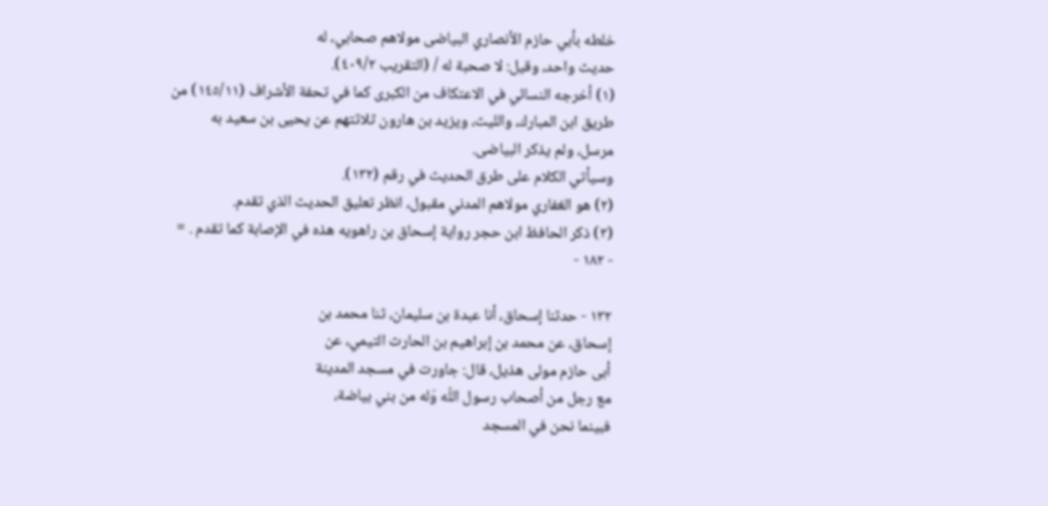خلطه بأبي حازم الأنصاري البياضى مولاهم صحابي، له
حديث واحد، وقيل: لا صحبة له / (التقريب ٤٠٩/٢).
(١) أخرجه النسائي في الاعتكاف من الكبرى كما في تحفة الأشراف (١٤٥/١١) من
طريق ابن المبارك، والليث، ويزيد بن هارون ثلاثتهم عن يحيى بن سعيد به
مرسل، ولم يذكر البياضى.
وسيأتي الكلام على طرق الحديث في رقم (١٣٢).
(٢) هو الغفاري مولاهم المدني مقبول، انظر تعليق الحديث الذي تقدم.
(٣) ذكر الحافظ ابن حجر رواية إسحاق بن راهويه هذه في الإصابة كما تقدم . =
- ١٨٢ -

١٣٢ - حدثنا إسحاق، أنا عبدة بن سليمان، ثنا محمد بن
إسحاق، عن محمد بن إبراهيم بن الحارث التيمي، عن
أبى حازم مولى هذيل، قال: جاورت في مسجد المدينة
مع رجل من أصحاب رسول اللّه وَله من بني بياضة،
فبينما نحن في المسجد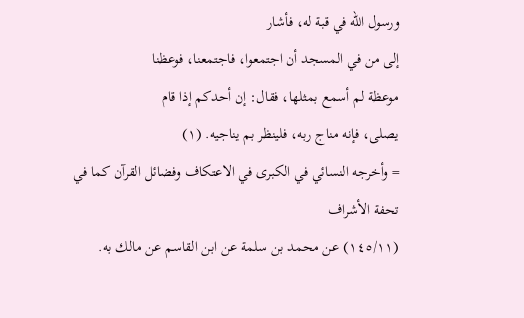ورسول الله في قبة له، فأشار
إلى من في المسجد أن اجتمعوا، فاجتمعنا، فوعظنا
موعظة لم أسمع بمثلها، فقال: إن أحدكم إذا قام
يصلى، فإنه مناج ربه، فلينظر بم يناجيه. (١)
= وأخرجه النسائي في الكبرى في الاعتكاف وفضائل القرآن كما في تحفة الأشراف
(١٤٥/١١) عن محمد بن سلمة عن ابن القاسم عن مالك به.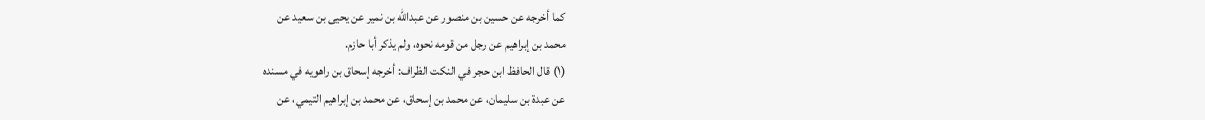كما أخرجه عن حسين بن منصور عن عبدالله بن نمير عن يحيى بن سعيد عن
محمد بن إبراهيم عن رجل من قومه نحوه، ولم يذكر أبا حازم.
(١) قال الحافظ ابن حجر في النكت الظراف: أخرجه إسحاق بن راهويه في مسنده
عن عبدة بن سليمان، عن محمد بن إسحاق، عن محمد بن إبراهيم التيمي، عن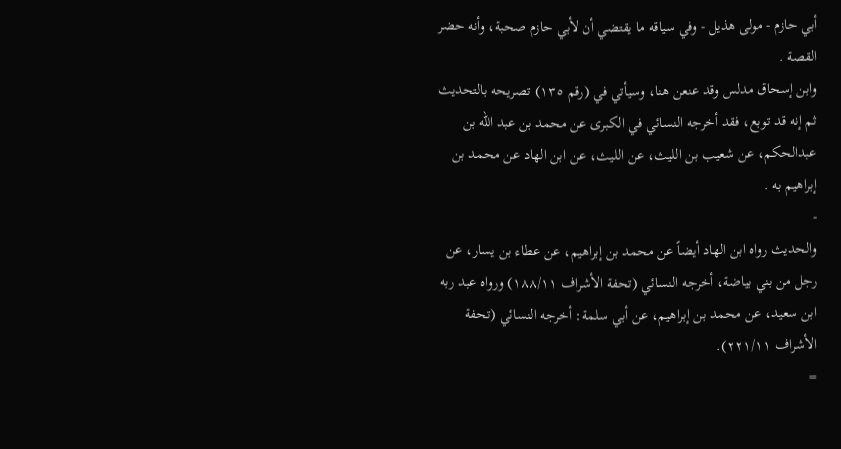أبي حازم - مولى هذيل - وفي سياقه ما يقتضي أن لأبي حازم صحبة، وأنه حضر
القصة .
وابن إسحاق مدلس وقد عنعن هنا، وسيأتي في (رقم ١٣٥) تصريحه بالتحديث
ثم إنه قد توبع، فقد أخرجه النسائي في الكبرى عن محمد بن عبد الله بن
عبدالحكم، عن شعيب بن الليث، عن الليث، عن ابن الهاد عن محمد بن
إبراهيم به .
-
والحديث رواه ابن الهاد أيضاً عن محمد بن إبراهيم، عن عطاء بن يسار، عن
رجل من بني بياضة، أخرجه النسائي (تحفة الأشراف ١٨٨/١١) ورواه عبد ربه
ابن سعيد، عن محمد بن إبراهيم، عن أبي سلمة: أخرجه النسائي (تحفة
الأشراف ٢٢١/١١).
=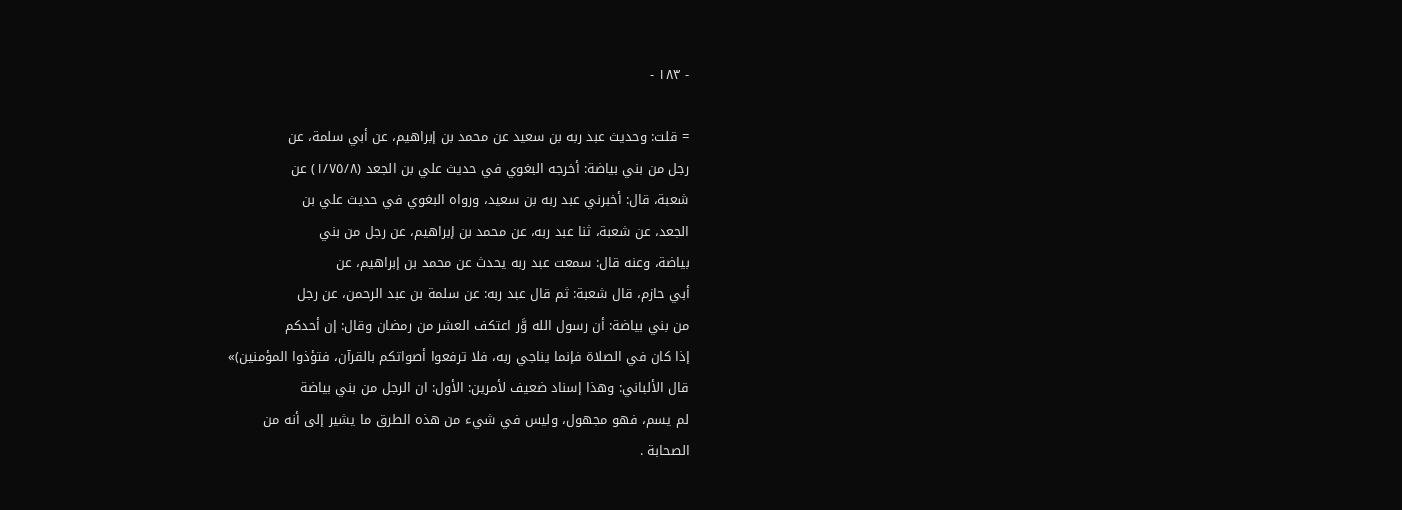- ١٨٣ -

= قلت: وحديث عبد ربه بن سعيد عن محمد بن إبراهيم، عن أبي سلمة، عن
رجل من بني بياضة: أخرجه البغوي في حدیث علي بن الجعد (١/٧٥/٨) عن
شعبة، قال: أخبرني عبد ربه بن سعيد، ورواه البغوي في حديث علي بن
الجعد، عن شعبة، ثنا عبد ربه، عن محمد بن إبراهيم، عن رجل من بني
بياضة، وعنه قال: سمعت عبد ربه يحدث عن محمد بن إبراهيم، عن
أبي حازم، قال شعبة: ثم قال عبد ربه: عن سلمة بن عبد الرحمن، عن رجل
من بني بياضة: أن رسول الله وَّر اعتكف العشر من رمضان وقال: إن أحدكم
إذا كان في الصلاة فإنما يناجي ربه، فلا ترفعوا أصواتكم بالقرآن، فتؤذوا المؤمنين)»
قال الألباني: وهذا إسناد ضعيف لأمرين: الأول: ان الرجل من بني بياضة
لم يسم، فهو مجهول، وليس في شيء من هذه الطرق ما يشير إلى أنه من
الصحابة .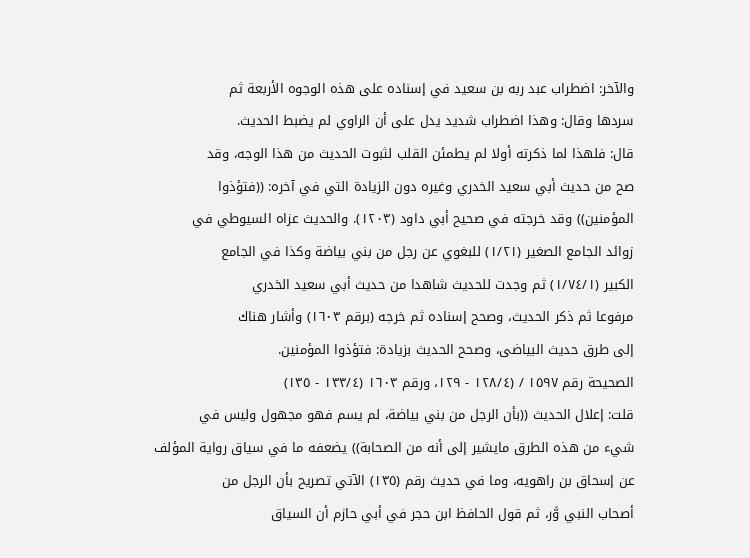والآخر: اضطراب عبد ربه بن سعيد في إسناده على هذه الوجوه الأربعة ثم
سردها وقال: وهذا اضطراب شديد يدل على أن الراوي لم يضبط الحديث.
قال: فلهذا لما ذكرته أولا لم يطمئن القلب لثبوت الحديث من هذا الوجه، وقد
صح من حديث أبي سعيد الخدري وغيره دون الزيادة التي في آخره: ((فتؤذوا
المؤمنين)) وقد خرجته في صحيح أبي داود (١٢٠٣). والحديث عزاه السيوطي في
زوائد الجامع الصغير (١/٢١) للبغوي عن رجل من بني بياضة وكذا في الجامع
الكبير (١/٧٤/١) ثم وجدت للحديث شاهدا من حديث أبي سعيد الخدري
مرفوعا ثم ذكر الحديث، وصحح إسناده ثم خرجه (برقم ١٦٠٣) وأشار هناك
إلى طرق حديث البياضى، وصحح الحديث بزيادة: فتؤذوا المؤمنين.
الصحيحة رقم ١٥٩٧ / (١٢٨/٤ - ١٢٩، ورقم ١٦٠٣ (١٣٣/٤ - ١٣٥)
قلت: إعلال الحديث ((بأن الرجل من بني بياضة، لم يسم فهو مجهول وليس في
شيء من هذه الطرق مايشير إلى أنه من الصحابة)) يضعفه ما في سياق رواية المؤلف
عن إسحاق بن راهويه، وما في حديث رقم (١٣٥) الآتي تصريح بأن الرجل من
أصحاب النبي وَّر، ثم قول الحافظ ابن حجر في أبي حازم أن السياق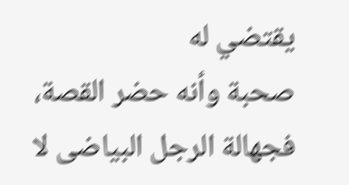يقتضي له
صحبة وأنه حضر القصة، فجهالة الرجل البياضى لا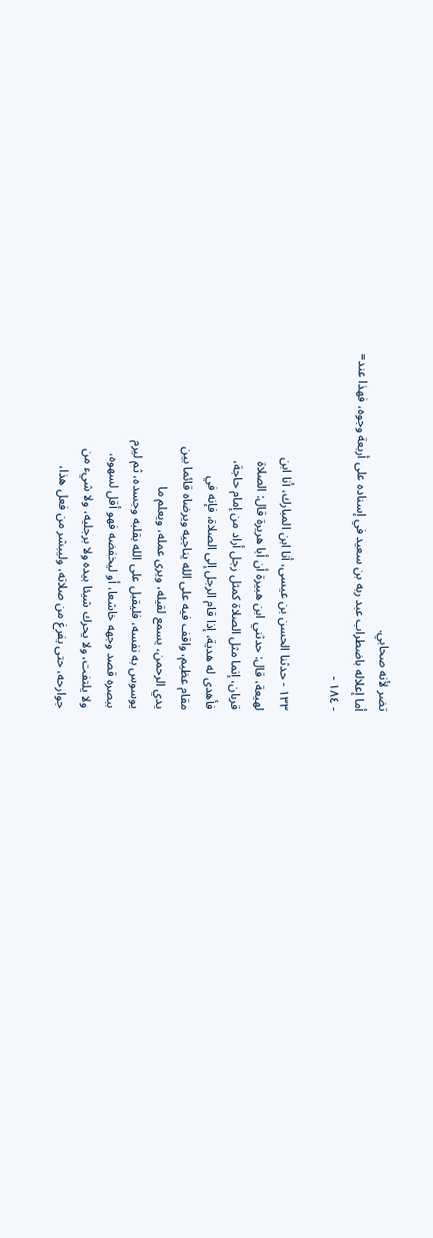تضر لأنه صحابي.
أما إعلاله باضطراب عبد ربه بن سعيد في إسناده على أربعة وجوه، فهذا عند=
- ١٨٤ -

١٣٣ - حدثنا الحسن بن عيسى، أنا ابن المبارك، أنا ابن
لهيعة، قال: حدثني ابن هبيرة أن أبا هريرة قال: الصلاة
قربان، إنما مثل الصلاة كمثل رجل أراد من إمام حاجة،
فأهدى له هدية، إذا قام الرجل إلى الصلاة، فإنه في
مقام عظيم، واقف فيه على الله يناجيه ويرضاه قائما بين
يدي الرحمن، يسمع لقيله، ويرى عمله، ويعلم ما
يوسوس به نفسه، فليقبل على الله بقلبه وجسده، ثم ليرم
ببصره قصد وجهه خاشعا، أو ليخفضه فهو أقل لسهوه،
ولا يلتفت، ولا يحرك شيئا بيده ولا برجليه، ولا شيء من
جوارحه، حتى يفرغ من صلاته، وليبشر من فعل هذا،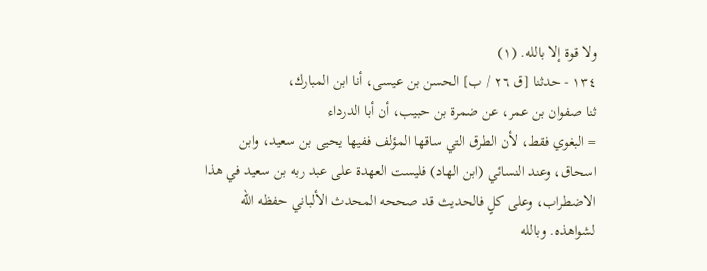ولا قوة إلا بالله. (١)
١٣٤ - حدثنا [ق ٢٦ / ب] الحسن بن عيسى، أنا ابن المبارك،
ثنا صفوان بن عمر، عن ضمرة بن حبيب، أن أبا الدرداء
= البغوي فقط، لأن الطرق التي ساقها المؤلف ففيها يحيى بن سعيد، وابن
اسحاق، وعند النسائي (ابن الهاد) فليست العهدة على عبد ربه بن سعيد في هذا
الاضطراب، وعلى كلٍ فالحديث قد صححه المحدث الألباني حفظه الله
لشواهذه. وبالله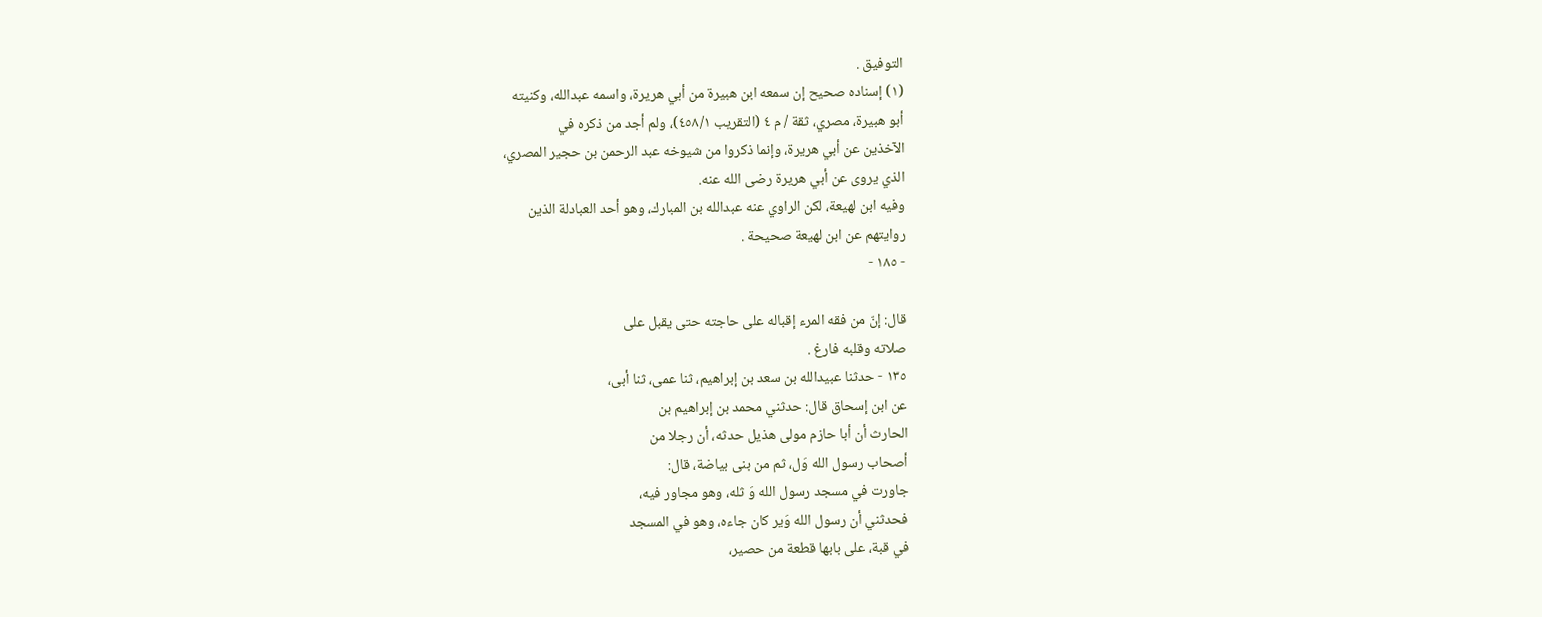التوفيق .
(١) إسناده صحيح إن سمعه ابن هبيرة من أبي هريرة، واسمه عبدالله، وكنيته
أبو هبيرة، مصري، ثقة / م ٤ (التقريب ٤٥٨/١)، ولم أجد من ذكره في
الآخذين عن أبي هريرة، وإنما ذكروا من شيوخه عبد الرحمن بن حجير المصري،
الذي یروی عن أبي هريرة رضى الله عنه.
وفيه ابن لهيعة، لكن الراوي عنه عبدالله بن المبارك، وهو أحد العبادلة الذين
روايتهم عن ابن لهيعة صحيحة .
- ١٨٥ -

قال: إنّ من فقه المرء إقباله على حاجته حتى يقبل على
صلاته وقلبه فارغ .
١٣٥ - حدثنا عبيدالله بن سعد بن إبراهيم، ثنا عمى، ثنا أبى،
عن ابن إسحاق قال: حدثني محمد بن إبراهيم بن
الحارث أن أبا حازم مولى هذيل حدثه، أن رجلا من
أصحاب رسول الله وَل، ثم من بنى بياضة، قال:
جاورت في مسجد رسول الله وَ ثله، وهو مجاور فيه،
فحدثني أن رسول الله وَير كان جاءه، وهو في المسجد
في قبة، على بابها قطعة من حصير،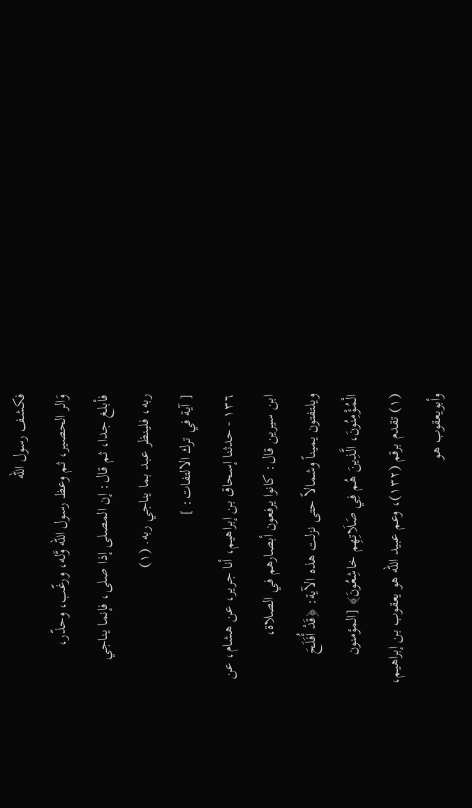فكشف رسول الله
وَالر الحصير، ثم وعظ رسول الله وَّله، ورغّب، وحذّر،
فأبلغ جدا، ثم قال: إن المصلى إذا صلى، فإنما يناجي
ربه، فلينظر عبد بما يناجي ربه. (١)
[ آية في ترك الالتفات: ]
١٣٦ - حدثنا إسحاق بن إبراهيم، أنا جرير، عن هشام، عن
ابن سيرين قال: كانوا يرفعون أبصارهم في الصلاة،
ويلتفتون يميناً وشمالاً حتى نزلت هذه الآية: ﴿قَدْ أُفَلَحَ
الْمُؤْمِنُونَ، الَّذِينَ هُم فِي صَلَاتِهِم خاشِعُونَ﴾ [المؤمنون
(١) تقدم برقم (١٣٢)، وعم عبيد الله هو يعقوب بن إبراهيم، وأبويعقوب هو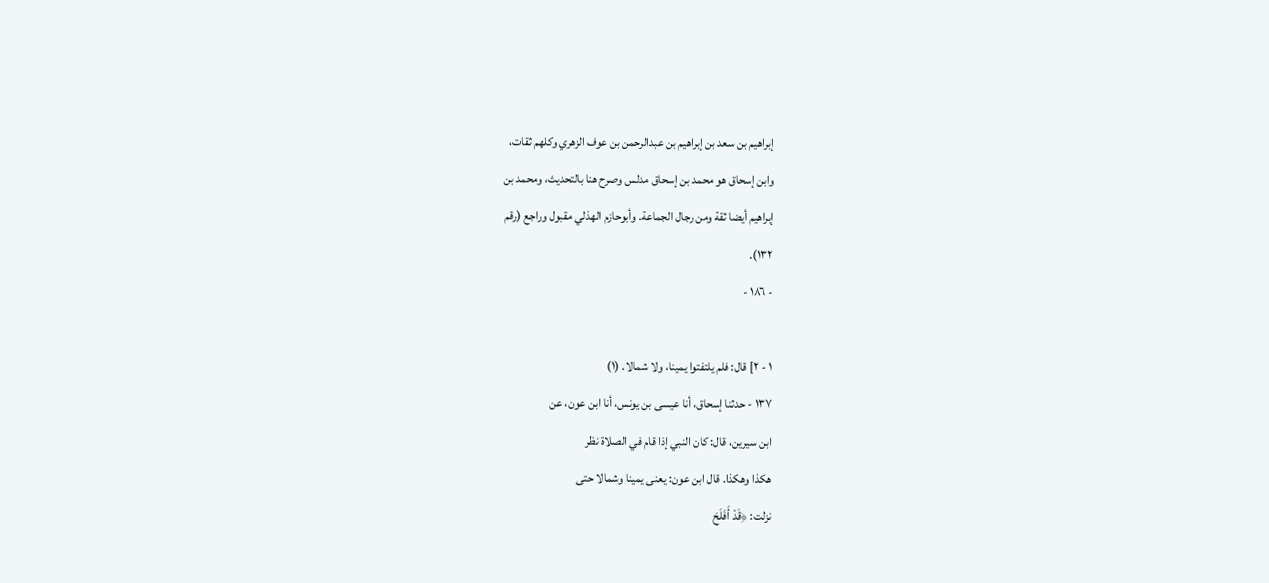إبراهيم بن سعد بن إبراهيم بن عبدالرحمن بن عوف الزهري وكلهم ثقات،
وابن إسحاق هو محمد بن إسحاق مدلس وصرح هنا بالتحديث، ومحمد بن
إبراهيم أيضا ثقة ومن رجال الجماعة. وأبوحازم الهذلي مقبول وراجع (رقم
١٣٢).
- ١٨٦ -

١ - ٢] قال: فلم يلتفتوا يمينا، ولا شمالا. (١)
١٣٧ - حدثنا إسحاق، أنا عيسى بن يونس، أنا ابن عون، عن
ابن سيرين، قال: كان النبي إذا قام في الصلاة نظر
هكذا وهكذا. قال ابن عون: يعنى يمينا وشمالا حتى
نزلت: ﴿قَدْ أَفَلَحَ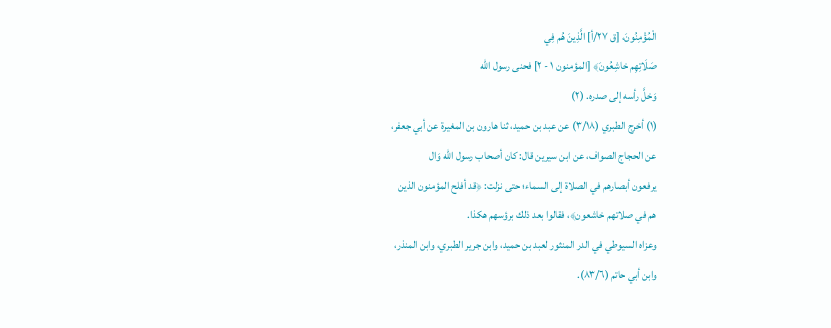الْمُؤْمِنُونَ، [ق ٢٧/أ] الَّذِينَ هُم فِي
صَلَاتِهِم خاشِعُونَ﴾ [المؤمنون ١ - ٢] فحنى رسول الله
وَخلَّ رأسه إلى صدره. (٢)
(١) أخرج الطبري (٣/١٨) عن عبد بن حميد، ثنا هارون بن المغيرة عن أبي جعفر،
عن الحجاج الصواف، عن ابن سيرين قال: كان أصحاب رسول الله وَال
يرفعون أبصارهم في الصلاة إلى السماء؛ حتى نزلت: ﴿قد أفلح المؤمنون الذين
هم في صلاتهم خاشعون﴾، فقالوا بعد ذلك برؤسهم هكذا.
وعزاه السيوطي في الدر المنثور لعبد بن حميد، وابن جرير الطبري، وابن المنذر،
وابن أبي حاتم (٨٣/٦).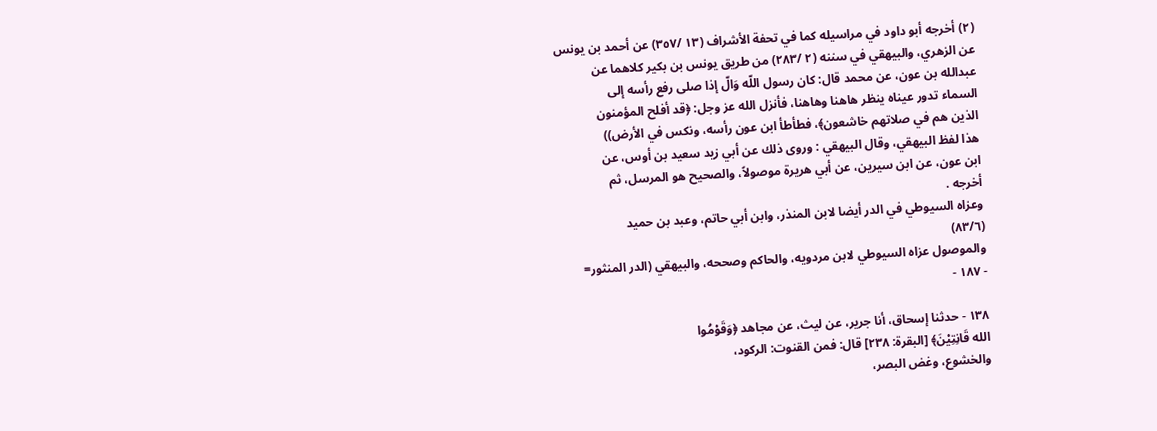(٢) أخرجه أبو داود في مراسيله كما في تحفة الأشراف (١٣ /٣٥٧) عن أحمد بن يونس
عن الزهري، والبيهقي في سننه (٢ /٢٨٣) من طريق يونس بن بكير كلاهما عن
عبدالله بن عون، عن محمد قال: كان رسول اللّه وَالّ إذا صلى رفع رأسه إلى
السماء تدور عيناه ينظر هاهنا وهاهنا، فأنزل الله عز وجل: ﴿قد أفلح المؤمنون
الذين هم في صلاتهم خاشعون﴾، فطأطأ ابن عون رأسه، ونكس في الأرض))
هذا لفظ البيهقي، وقال البيهقي : وروى ذلك عن أبي زيد سعيد بن أوس، عن
ابن عون، عن ابن سيرين، عن أبي هريرة موصولاً، والصحيح هو المرسل، ثم
أخرجه .
وعزاه السيوطي في الدر أيضا لابن المنذر، وابن أبي حاتم، وعبد بن حميد
(٨٣/٦)
والموصول عزاه السيوطي لابن مردويه، والحاكم وصححه، والبيهقي (الدر المنثور=
- ١٨٧ -

١٣٨ - حدثنا إسحاق، أنا جرير، عن ليث، عن مجاهد ﴿وَقَوْمُوا
الله قَانِتِيْنَ﴾ [البقرة: ٢٣٨] قال: فمن القنوت: الركود،
والخشوع، وغض البصر،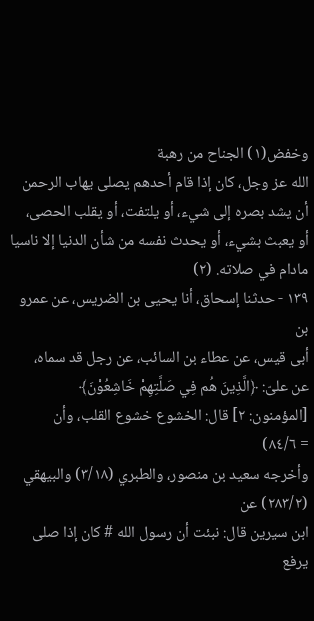وخفض(١) الجناح من رهبة
الله عز وجل، كان إذا قام أحدهم يصلى يهاب الرحمن
أن يشد بصره إلى شيء، أو يلتفت، أو يقلب الحصى،
أو يعبث بشيء، أو يحدث نفسه من شأن الدنيا إلا ناسيا
مادام في صلاته. (٢)
١٣٩ - حدثنا إسحاق، أنا يحيى بن الضريس، عن عمرو بن
أبى قيس، عن عطاء بن السائب، عن رجل قد سماه،
عن علىّ: ﴿الَّذِينَ هُم فِي صَلَّتِهِمْ خَاشِعُوْنَ﴾
[المؤمنون: ٢] قال: الخشوع خشوع القلب، وأن
= ٨٤/٦)
وأخرجه سعيد بن منصور، والطبري (٣/١٨) والبيهقي (٢٨٣/٢) عن
ابن سيرين قال: نبئت أن رسول الله # كان إذا صلى يرفع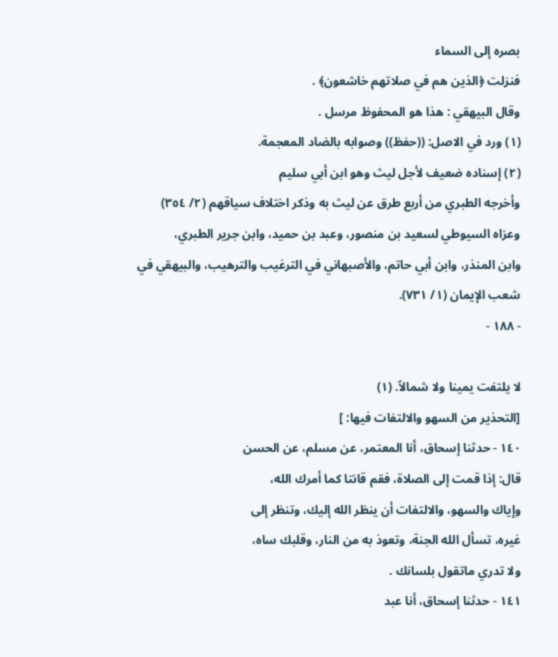بصره إلى السماء
فنزلت ﴿الذين هم في صلاتهم خاشعون﴾ .
وقال البيهقي : هذا هو المحفوظ مرسل .
(١) ورد في الاصل: ((حفظ)) وصوابه بالضاد المعجمة.
(٢) إسناده ضعيف لأجل ليث وهو ابن أبي سليم
وأخرجه الطبري من أربع طرق عن ليث به وذكر اختلاف سياقهم (٢/ ٣٥٤)
وعزاه السيوطي لسعيد بن منصور، وعبد بن حميد، وابن جرير الطبري،
وابن المنذر، وابن أبي حاتم، والأصبهاني في الترغيب والترهيب، والبيهقي في
شعب الإيمان (١/ ٧٣١).
- ١٨٨ -

لا يلتفت يمينا ولا شمالاً. (١)
[التحذير من السهو والالتفات فيها: ]
١٤٠ - حدثنا إسحاق، أنا المعتمر، عن مسلم، عن الحسن
قال: إذا قمت إلى الصلاة، فقم قانتا كما أمرك الله،
وإياك والسهو، والالتفات أن ينظر الله إليك، وتنظر إلى
غيره، تسأل الله الجنة، وتعوذ به من النار، وقلبك ساه،
ولا تدري ماتقول بلسانك .
١٤١ - حدثنا إسحاق، أنا عبد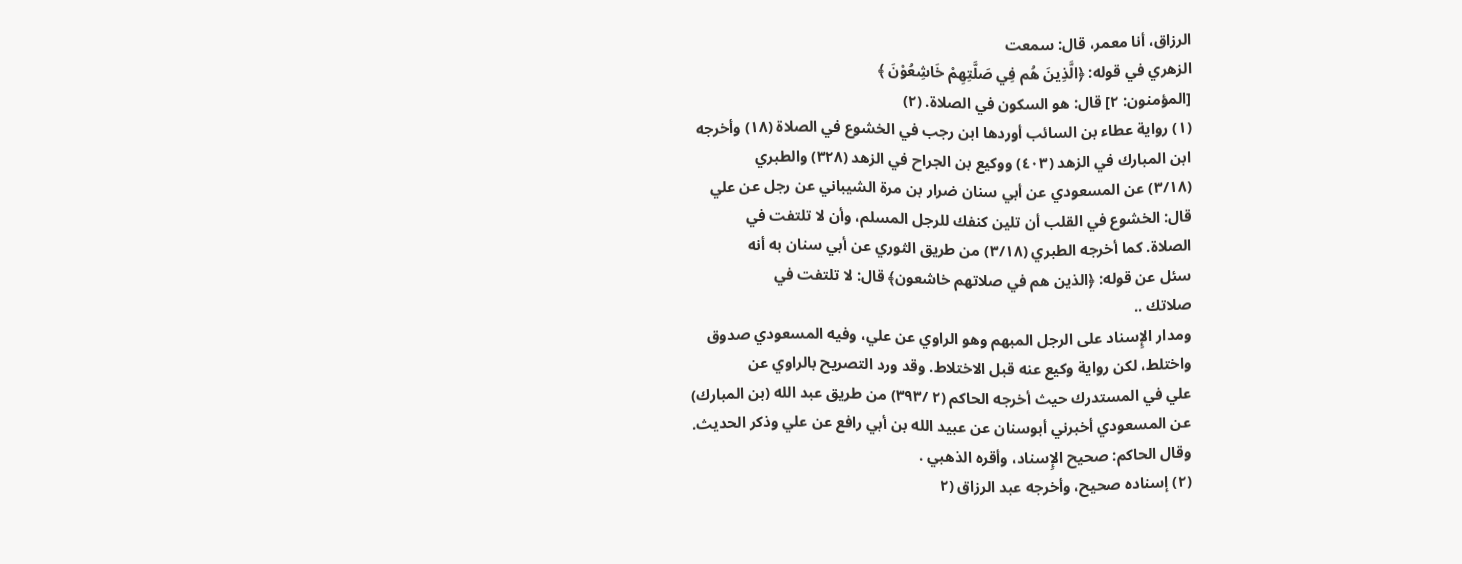الرزاق، أنا معمر، قال: سمعت
الزهري في قوله: ﴿الَّذِينَ هُم فِي صَلَّتِهِمْ خَاشِعُوْنَ ﴾
[المؤمنون: ٢] قال: هو السكون في الصلاة. (٢)
(١) رواية عطاء بن السائب أوردها ابن رجب في الخشوع في الصلاة (١٨) وأخرجه
ابن المبارك في الزهد (٤٠٣) ووكيع بن الجراح في الزهد (٣٢٨) والطبري
(٣/١٨) عن المسعودي عن أبي سنان ضرار بن مرة الشيباني عن رجل عن علي
قال: الخشوع في القلب أن تلين كنفك للرجل المسلم، وأن لا تلتفت في
الصلاة. كما أخرجه الطبري (٣/١٨) من طريق الثوري عن أبي سنان به أنه
سئل عن قوله: ﴿الذين هم في صلاتهم خاشعون﴾ قال: لا تلتفت في
صلاتك ..
ومدار الإِسناد على الرجل المبهم وهو الراوي عن علي، وفيه المسعودي صدوق
واختلط، لكن رواية وكيع عنه قبل الاختلاط. وقد ورد التصريح بالراوي عن
علي في المستدرك حيث أخرجه الحاكم (٢ /٣٩٣) من طريق عبد الله (بن المبارك)
عن المسعودي أخبرني أبوسنان عن عبيد الله بن أبي رافع عن علي وذكر الحديث.
وقال الحاكم: صحيح الإِسناد، وأقره الذهبي .
(٢) إسناده صحيح، وأخرجه عبد الرزاق (٢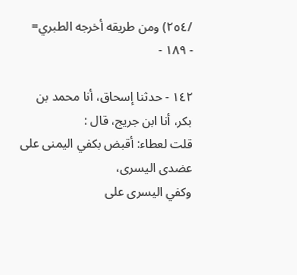/٢٥٤) ومن طريقه أخرجه الطبري=
- ١٨٩ -

١٤٢ - حدثنا إسحاق، أنا محمد بن بكر، أنا ابن جريج، قال :
قلت لعطاء: أقبض بكفي الیمنی علی عضدی الیسری،
وكفي اليسرى على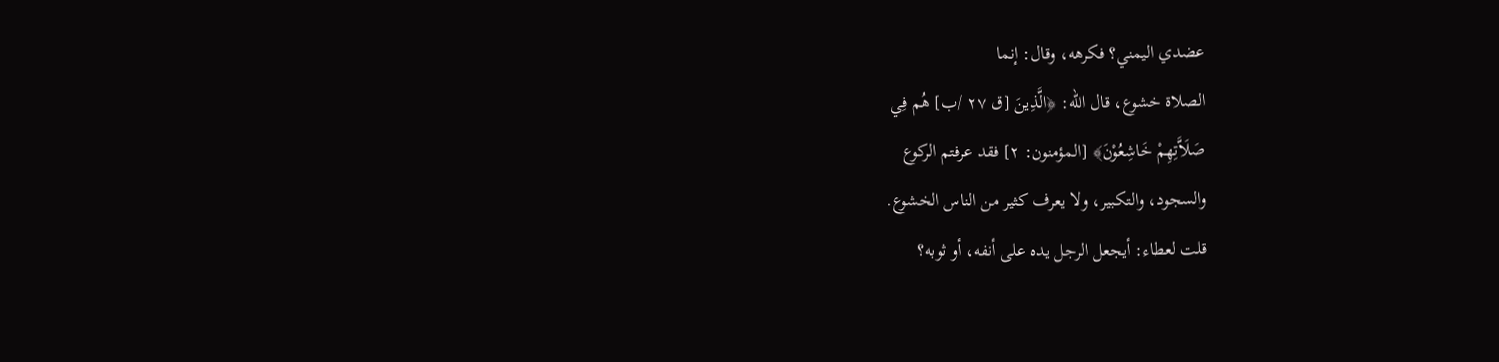عضدي اليمني؟ فكرهه، وقال: إنما
الصلاة خشوع، قال الله: ﴿الَّذِينَ [ق ٢٧ /ب] هُم فِي
صَلَاَّتِهِمْ خَاشِعُوْنَ﴾ [المؤمنون: ٢] فقد عرفتم الركوع
والسجود، والتكبير، ولا يعرف كثير من الناس الخشوع.
قلت لعطاء: أيجعل الرجل يده على أنفه، أو ثوبه؟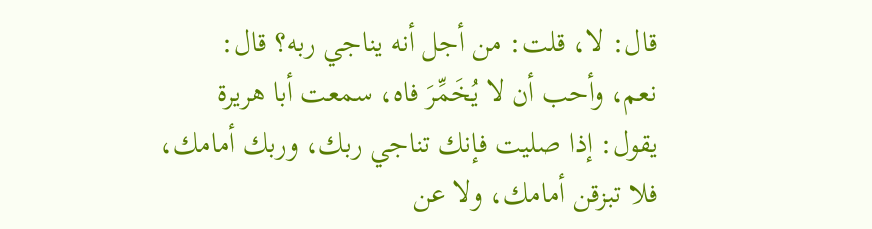قال: لا، قلت: من أجل أنه يناجي ربه؟ قال:
نعم، وأحب أن لا يُخَمِّرَ فاه، سمعت أبا هريرة
يقول: إذا صليت فإنك تناجي ربك، وربك أمامك،
فلا تبزقن أمامك، ولا عن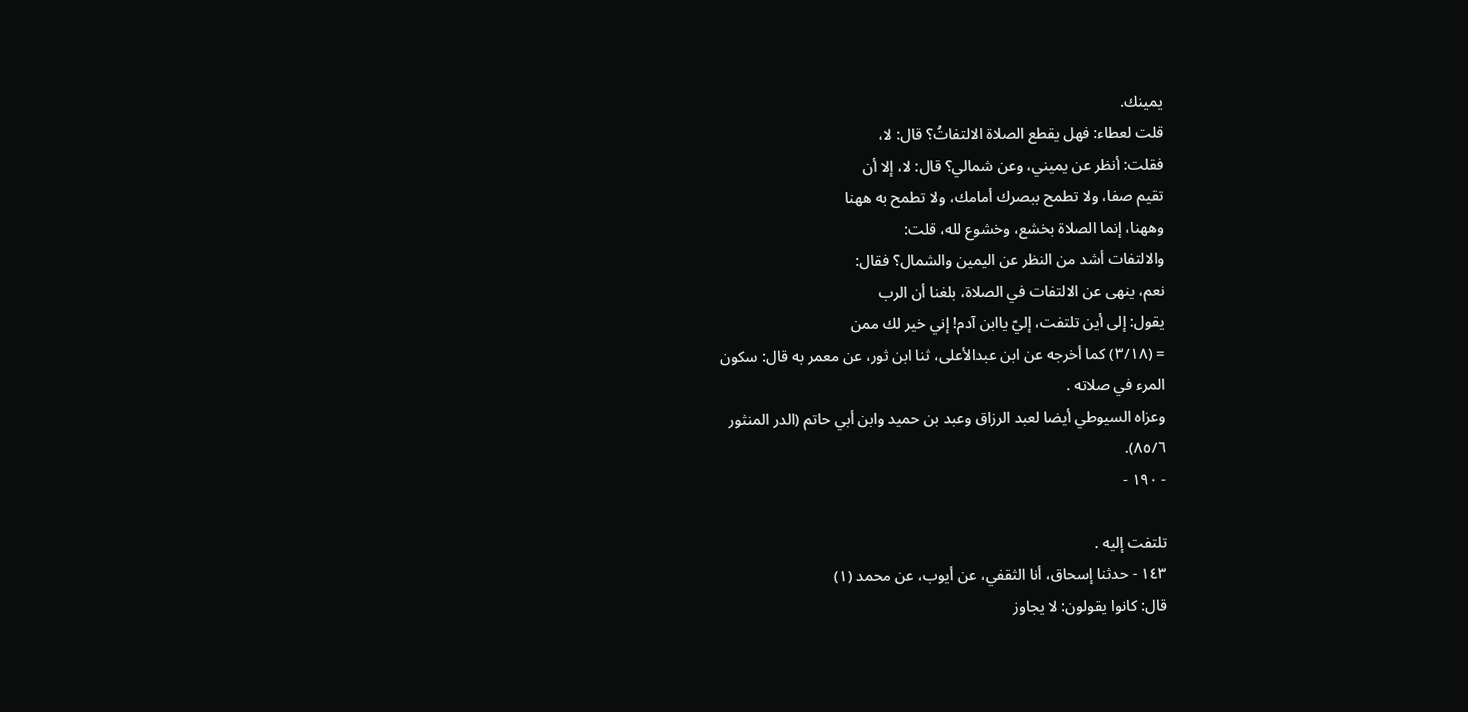يمينك.
قلت لعطاء: فهل يقطع الصلاة الالتفاتُ؟ قال: لا،
فقلت: أنظر عن يميني، وعن شمالي؟ قال: لا، إلا أن
تقيم صفا، ولا تطمح ببصرك أمامك، ولا تطمح به ههنا
وههنا، إنما الصلاة بخشع، وخشوع لله، قلت:
والالتفات أشد من النظر عن اليمين والشمال؟ فقال:
نعم، ينهى عن الالتفات في الصلاة، بلغنا أن الرب
يقول: إلى أين تلتفت، إليّ ياابن آدم! إني خير لك ممن
= (٣/١٨) كما أخرجه عن ابن عبدالأعلى، ثنا ابن ثور، عن معمر به قال: سكون
المرء في صلاته .
وعزاه السيوطي أيضا لعبد الرزاق وعبد بن حميد وابن أبي حاتم (الدر المنثور
٨٥/٦).
- ١٩٠ -

تلتفت إليه .
١٤٣ - حدثنا إسحاق، أنا الثقفي، عن أيوب، عن محمد (١)
قال: کانوا یقولون: لا یجاوز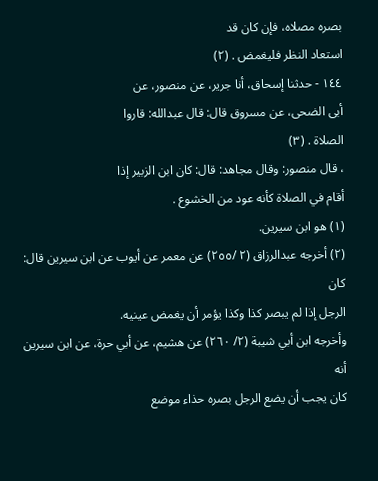بصره مصلاه، فإن كان قد
استعاد النظر فليغمض . (٢)
١٤٤ - حدثنا إسحاق، أنا جرير، عن منصور، عن
أبى الضحى، عن مسروق قال: قال عبدالله: قاروا
الصلاة . (٣)
، قال منصور: وقال مجاهد: قال: كان ابن الزبير إذا
أقام في الصلاة كأنه عود من الخشوع .
(١) هو ابن سيرين.
(٢) أخرجه عبدالرزاق (٢ /٢٥٥) عن معمر عن أيوب عن ابن سيرين قال: كان
الرجل إذا لم يبصر كذا وكذا يؤمر أن يغمض عينيه.
وأخرجه ابن أبي شيبة (٢/ ٢٦٠) عن هشيم، عن أبي حرة، عن ابن سيرين أنه
كان يجب أن يضع الرجل بصره حذاء موضع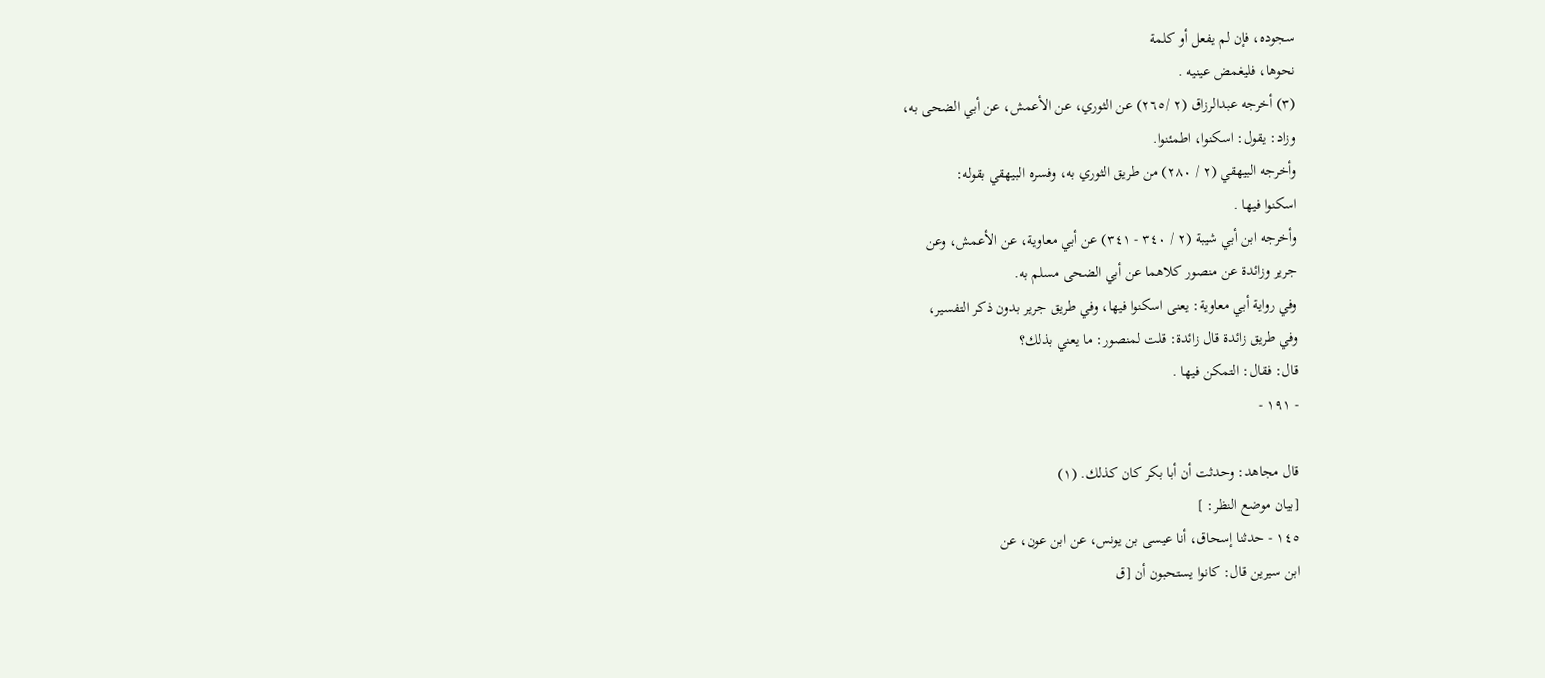سجوده، فإن لم يفعل أو كلمة
نحوها، فلیغمض عينيه .
(٣) أخرجه عبدالرزاق (٢ /٢٦٥) عن الثوري، عن الأعمش، عن أبي الضحى به،
وزاد: يقول: اسكنوا، اطمئنوا.
وأخرجه البيهقي (٢ / ٢٨٠) من طريق الثوري به، وفسره البيهقي بقوله:
اسکنوا فيها .
وأخرجه ابن أبي شيبة (٢ / ٣٤٠ - ٣٤١) عن أبي معاوية، عن الأعمش، وعن
جرير وزائدة عن منصور كلاهما عن أبي الضحى مسلم به.
وفي رواية أبي معاوية: يعنى اسكنوا فيها، وفي طريق جرير بدون ذكر التفسير،
وفي طريق زائدة قال زائدة: قلت لمنصور: ما يعني بذلك؟
قال: فقال: التمكن فيها .
- ١٩١ -

قال مجاهد: وحدثت أن أبا بكر كان كذلك. (١)
[بيان موضع النظر: ]
١٤٥ - حدثنا إسحاق، أنا عيسى بن يونس، عن ابن عون، عن
ابن سيرين قال: كانوا يستحبون أن [ق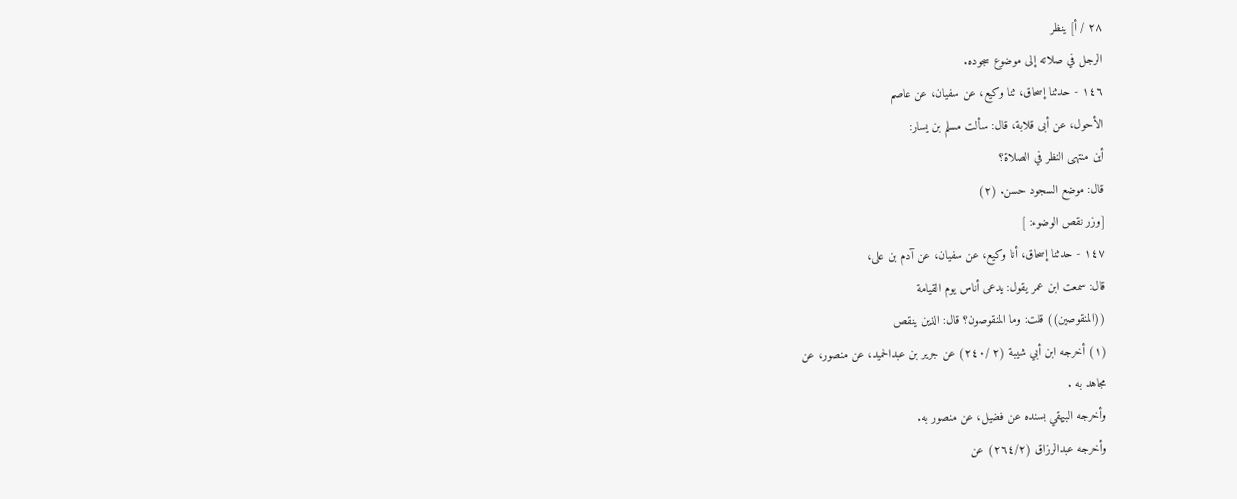٢٨ / أ] ينظر
الرجل في صلاته إلى موضوع سجوده.
١٤٦ - حدثنا إسحاق، ثنا وكيع، عن سفيان، عن عاصم
الأحول، عن أبى قلابة، قال: سألت مسلم بن يسار:
أين منتهى النظر في الصلاة؟
قال: موضع السجود حسن. (٢)
[وزر نقص الوضوء: ]
١٤٧ - حدثنا إسحاق، أنا وكيع، عن سفيان، عن آدم بن على،
قال: سمعت ابن عمر يقول: يدعى أناس يوم القيامة
((المنقوصين)) قلت: وما المنقوصون؟ قال: الذين ينقص
(١) أخرجه ابن أبي شيبة (٢ /٢٤٠) عن جرير بن عبدالحميد، عن منصور، عن
مجاهد به .
وأخرجه البيهقي بسنده عن فضیل، عن منصور به.
وأخرجه عبدالرزاق (٢٦٤/٢) عن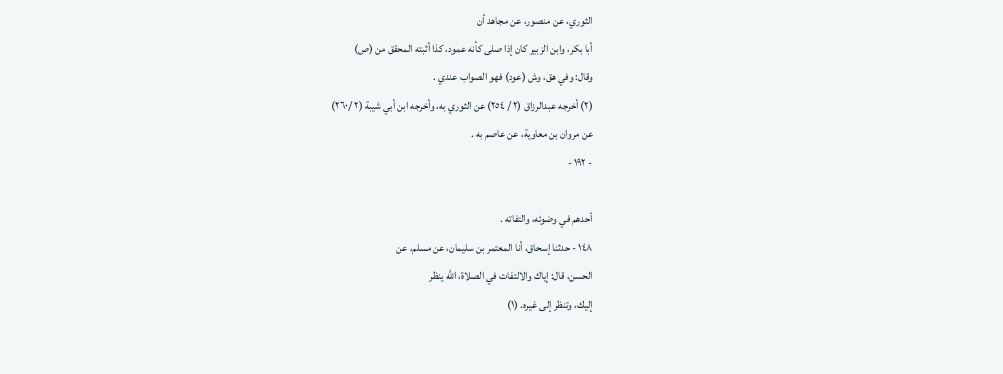الثوري، عن منصور، عن مجاهد أن
أبا بكر، وابن الزبير كان إذا صلى كأنه عمود، كذا أثبته المحقق من (ص)
وقال: وفي هق، وش (عود) فهو الصواب عندي .
(٢) أخرجه عبدالرزاق (٢ / ٢٥٤) عن الثوري به، وأخرجه ابن أبي شيبة (٢ /٢٦٠)
عن مروان بن معاوية، عن عاصم به .
- ١٩٢ -

أحدهم في وضوئه، والتفاته .
١٤٨ - حدثنا إسحاق، أنا المعتمر بن سليمان، عن مسلم، عن
الحسن، قال: إياك والالتفات في الصلاة، الله ينظر
إليك، وتنظر إلى غيره. (١)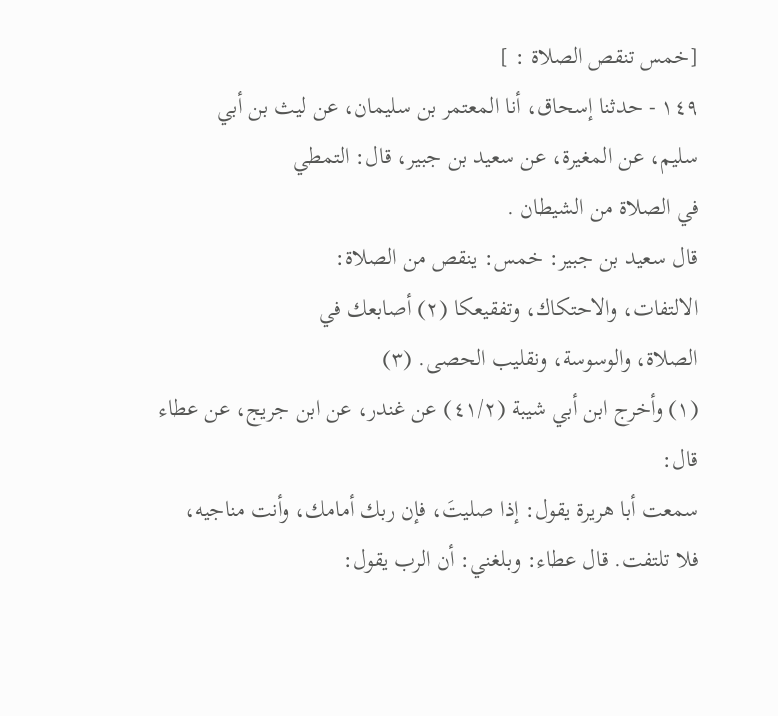[خمس تنقص الصلاة : ]
١٤٩ - حدثنا إسحاق، أنا المعتمر بن سليمان، عن ليث بن أبي
سليم، عن المغيرة، عن سعيد بن جبير، قال: التمطي
في الصلاة من الشيطان .
قال سعيد بن جبير: خمس: ينقص من الصلاة:
الالتفات، والاحتكاك، وتفقيعكا (٢) أصابعك في
الصلاة، والوسوسة، ونقليب الحصى. (٣)
(١) وأخرج ابن أبي شيبة (٤١/٢) عن غندر، عن ابن جريج، عن عطاء قال:
سمعت أبا هريرة يقول: إذا صليتَ، فإن ربك أمامك، وأنت مناجيه،
فلا تلتفت. قال عطاء: وبلغني: أن الرب يقول: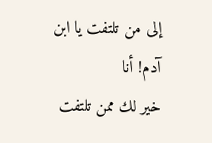إلى من تلتفت يا ابن آدم! أنا
خير لك ممن تلتفت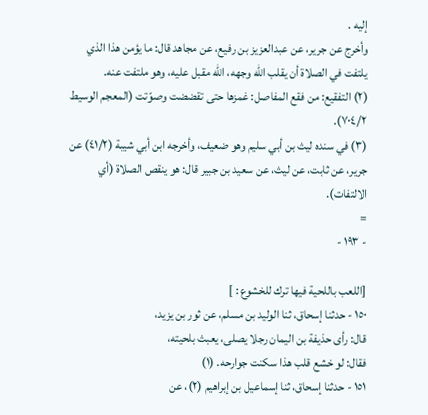إليه .
وأخرج عن جرير، عن عبدالعزيز بن رفيع، عن مجاهد قال: ما يؤمن هذا الذي
يلتفت في الصلاة أن يقلب الله وجهه، الله مقبل عليه، وهو ملتفت عنه.
(٢) التفقيع: من فقع المفاصل: غمزها حتى تقضضت وصوّتت (المعجم الوسيط
٧٠٤/٢).
(٣) في سنده ليث بن أبي سليم وهو ضعيف، وأخرجه ابن أبي شيبة (٤١/٢) عن
جرير، عن ثابت، عن ليث، عن سعيد بن جبير قال: هو ينقص الصلاة (أي
الالتفات).
=
- ١٩٣ -

[اللعب باللحية فيها ترك للخشوع : ]
١٥٠ - حدثنا إسحاق، ثنا الوليد بن مسلم، عن ثور بن یزید،
قال: رأى حذيفة بن اليمان رجلا يصلى، يعبث بلحيته،
فقال: لو خشع قلب هذا سكنت جوارحه. (١)
١٥١ - حدثنا إسحاق، ثنا إسماعيل بن إبراهيم (٢)، عن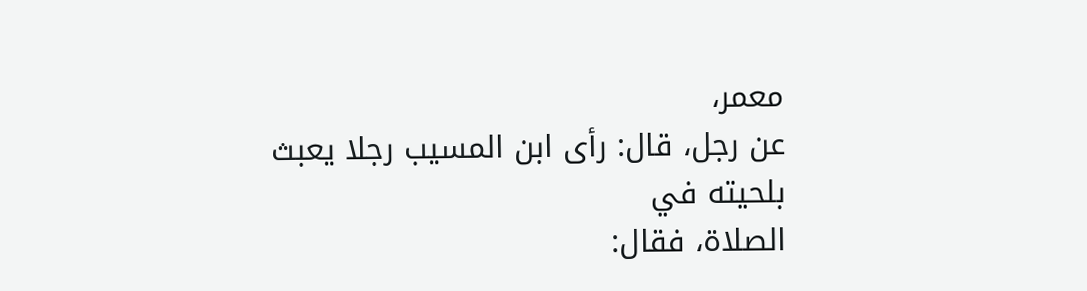معمر،
عن رجل، قال: رأى ابن المسيب رجلا يعبث بلحيته في
الصلاة، فقال: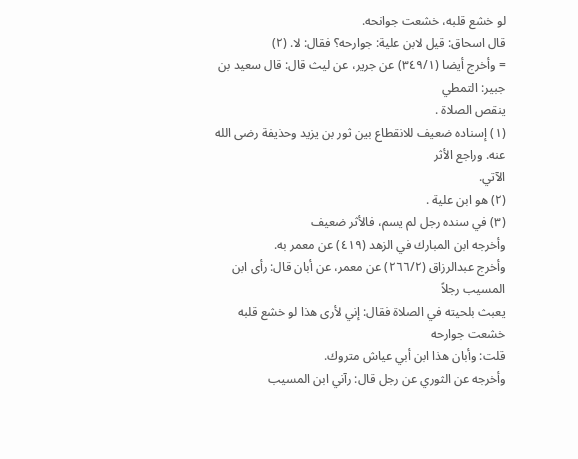لو خشع قلبه، خشعت جوانحه.
قال اسحاق: قيل لابن علية: جوارحه؟ فقال: لا. (٢)
= وأخرج أيضا (٣٤٩/١) عن جرير، عن ليث قال: قال سعيد بن جبير: التمطي
ينقص الصلاة .
(١) إسناده ضعيف للانقطاع بين ثور بن يزيد وحذيفة رضى الله عنه. وراجع الأثر
الآتي.
(٢) هو ابن علية .
(٣) في سنده رجل لم يسم، فالأثر ضعيف
وأخرجه ابن المبارك في الزهد (٤١٩) عن معمر به.
وأخرج عبدالرزاق (٢٦٦/٢) عن معمر، عن أبان قال: رأى ابن المسيب رجلاً
یعبث بلحيته في الصلاة فقال: إني لأرى هذا لو خشع قلبه خشعت جوارحه
قلت: وأبان هذا ابن أبي عياش متروك.
وأخرجه عن الثوري عن رجل قال: رآني ابن المسيب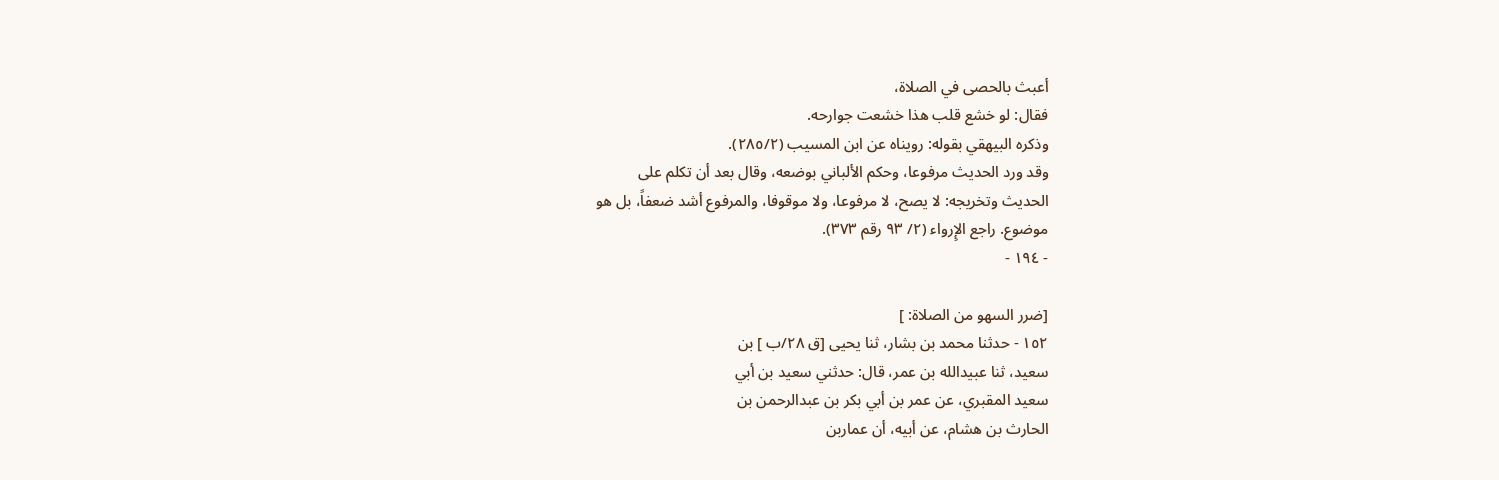أعبث بالحصى في الصلاة،
فقال: لو خشع قلب هذا خشعت جوارحه.
وذكره البيهقي بقوله: رويناه عن ابن المسيب (٢٨٥/٢).
وقد ورد الحديث مرفوعا، وحكم الألباني بوضعه، وقال بعد أن تكلم على
الحديث وتخريجه: لا يصح، لا مرفوعا، ولا موقوفا، والمرفوع أشد ضعفاً، بل هو
موضوع. راجع الإِرواء (٢/ ٩٣ رقم ٣٧٣).
- ١٩٤ -

[ضرر السهو من الصلاة: ]
١٥٢ - حدثنا محمد بن بشار، ثنا يحيى [ق ٢٨/ب ] بن
سعيد، ثنا عبيدالله بن عمر، قال: حدثني سعيد بن أبي
سعيد المقبري، عن عمر بن أبي بكر بن عبدالرحمن بن
الحارث بن هشام، عن أبيه، أن عماربن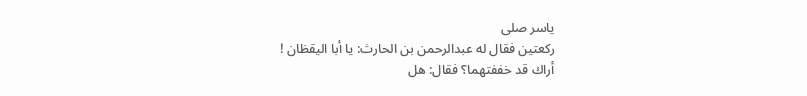ياسر صلى
ركعتين فقال له عبدالرحمن بن الحارث: يا أبا اليقظان !
أراك قد خففتهما؟ فقال: هل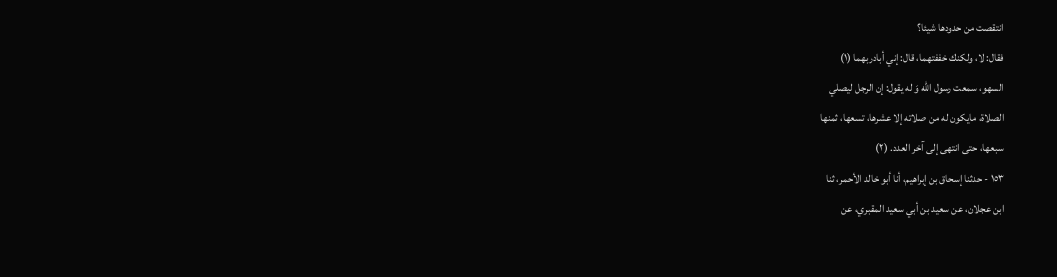انتقصت من حدودها شيئا؟
فقال: لا، ولكنك خففتهما، قال: إني أبادربهما (١)
السهو، سمعت رسول الله وَ له يقول: إن الرجل ليصلي
الصلاة، مايكون له من صلاته إلا عشرها، تسعها، ثمنها
سبعها، حتى انتهى إلى آخر العدد. (٢)
١٥٣ - حدثنا إسحاق بن إبراهيم، أنا أبو خالد الأحمر، ثنا
ابن عجلان، عن سعيد بن أبي سعيد المقبري، عن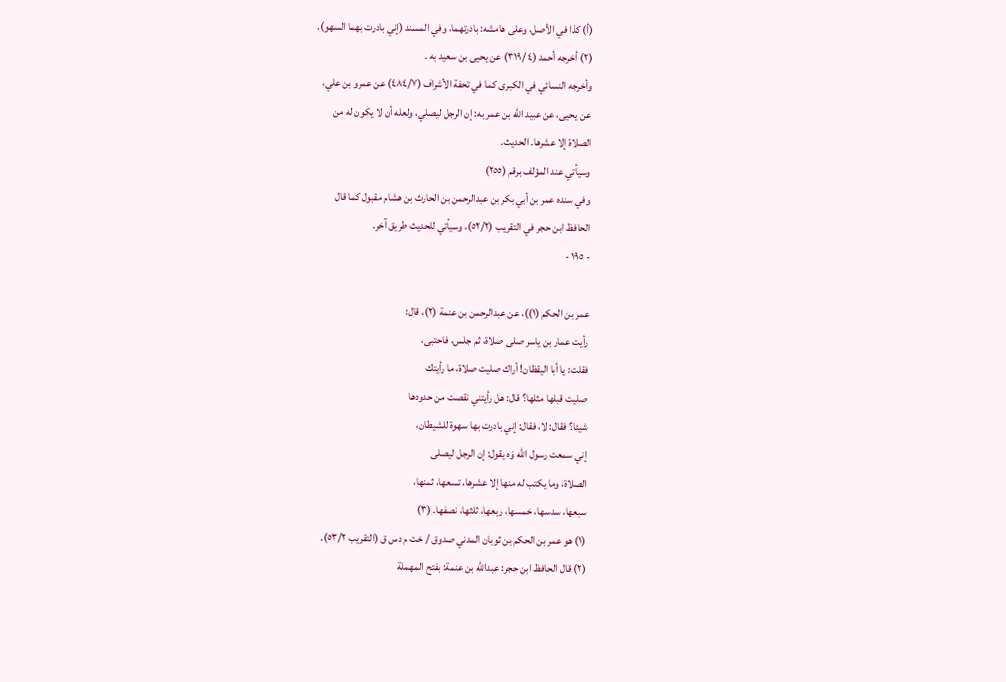(أ) كذا في الأصل، وعلى هامشه: بادرتهما، وفي المسند (إني بادرت بهما السهو).
(٢) أخرجه أحمد (٤ /٣١٩) عن يحيى بن سعيد به .
وأخرجه النسائي في الكبرى كما في تحفة الأشراف (٤٨٤/٧) عن عمرو بن علي،
عن يحيى، عن عبيد الله بن عمر به: إن الرجل ليصلي، ولعله أن لا يكون له من
الصلاة إلا عشرها. الحديث.
وسيأتي عند المؤلف برقم (٢٥٥)
وفي سنده عمر بن أبي بكر بن عبدالرحمن بن الحارث بن هشام مقبول كما قال
الحافظ ابن حجر في التقريب (٥٢/٢)، وسيأتي للحديث طريق آخر.
- ١٩٥ -

عمر بن الحكم (١))، عن عبدالرحمن بن عنمة (٢)، قال:
رأيت عمار بن ياسر صلى صلاة، ثم جلس، فاحتبى،
فقلت: يا أبا اليقظان! أراك صليت صلاة، ما رأيتك
صليت قبلها مثلها؟ قال: هل رأيتني نقصت من حدودها
شيئا؟ فقال: لا، فقال: إني بادرت بها سهوة للشيطان،
إني سمعت رسول الله وَه يقول: إن الرجل ليصلى
الصلاة، وما يكتب له منها إلا عشرها، تسعها، ثمنها،
سبعها، سدسها، خمسها، ربعها، ثلثها، نصفها. (٣)
(١) هو عمر بن الحكم بن ثوبان المدني صدوق / خت م دس ق (التقريب ٥٣/٢).
(٢) قال الحافظ ابن حجر: عبدالله بن عنمة: بفتح المهملة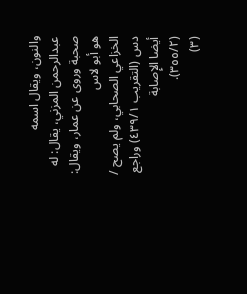والنون، ويقال اسمه
عبدالرحمن المزني، يقال: له صحبة وروى عن عمار، ويقال: هو أبو لاس
الخزاعي الصحابي، ولم يصح / دس (التقريب ٤٣٩/١) وراجع أيضا الإِصابة
(٣٥٥/٢).
(٣)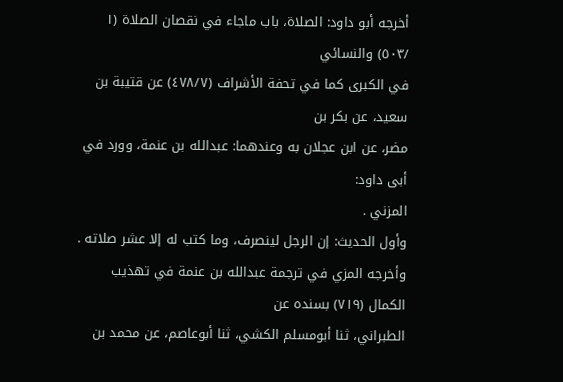أخرجه أبو داود: الصلاة، باب ماجاء في نقصان الصلاة (١ /٥٠٣) والنسائي
في الكبرى كما في تحفة الأشراف (٤٧٨/٧) عن قتيبة بن سعيد، عن بكر بن
مضر، عن ابن عجلان به وعندهما: عبدالله بن عنمة، وورد في أبى داود:
المزني .
وأول الحديث: إن الرجل لينصرف، وما كتب له إلا عشر صلاته .
وأخرجه المزي في ترجمة عبدالله بن عنمة في تهذيب الكمال (٧١٩) بسنده عن
الطبراني، ثنا أبومسلم الكشي، ثنا أبوعاصم، عن محمد بن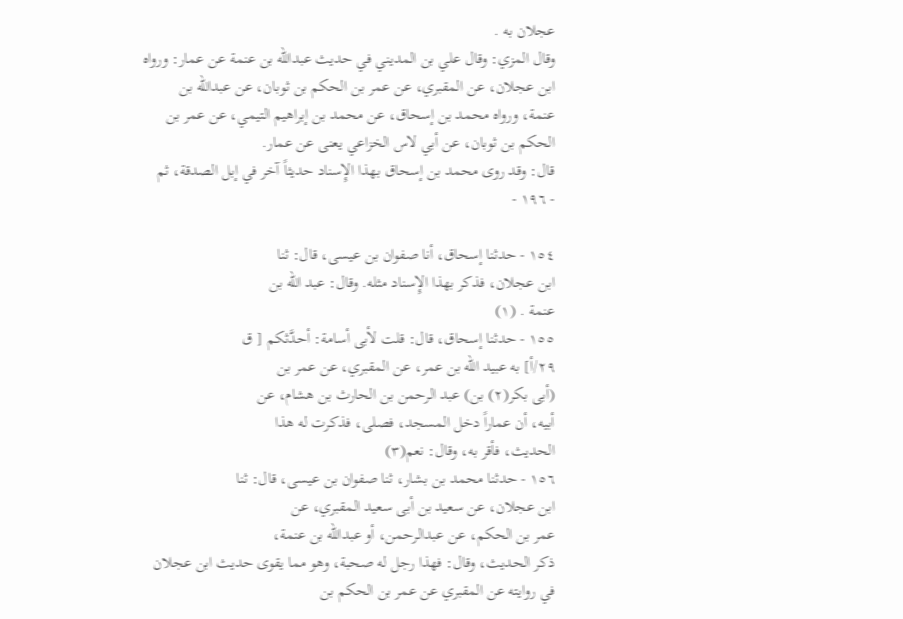عجلان به .
وقال المزي: وقال علي بن المديني في حديث عبدالله بن عنمة عن عمار: ورواه
ابن عجلان، عن المقبري، عن عمر بن الحكم بن ثوبان، عن عبدالله بن
عنمة، ورواه محمد بن إسحاق، عن محمد بن إبراهيم التيمي، عن عمر بن
الحكم بن ثوبان، عن أبي لاس الخزاعي يعنى عن عمار.
قال: وقد روى محمد بن إسحاق بهذا الإِسناد حديثاً آخر في إبل الصدقة، ثم
- ١٩٦ -

١٥٤ - حدثنا إسحاق، أنا صفوان بن عيسى، قال: ثنا
ابن عجلان، فذكر بهذا الإِسناد مثله. وقال: عبد الله بن
عنمة . (١)
١٥٥ - حدثنا إسحاق، قال: قلت لأبى أسامة: أحدَّثكم [ ق
٢٩/أ] به عبيد الله بن عمر، عن المقبري، عن عمر بن
(أبى بكر(٢) بن) عبد الرحمن بن الحارث بن هشام، عن
أبيه، أن عماراً دخل المسجد، فصلى، فذكرت له هذا
الحديث، فأقر به، وقال: نعم(٣)
١٥٦ - حدثنا محمد بن بشار، ثنا صفوان بن عيسى، قال: ثنا
ابن عجلان، عن سعيد بن أبى سعيد المقبري، عن
عمر بن الحكم، عن عبدالرحمن، أو عبدالله بن عنمة،
ذكر الحديث، وقال: فهذا رجل له صحبة، وهو مما يقوى حديث ابن عجلان
في روايته عن المقبري عن عمر بن الحكم بن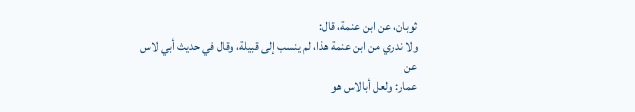ثوبان، عن ابن عنمة، قال:
ولا ندري من ابن عنمة هذا، لم ينسب إلى قبيلة، وقال في حديث أبي لاس عن
عمار: ولعل أبالاس هو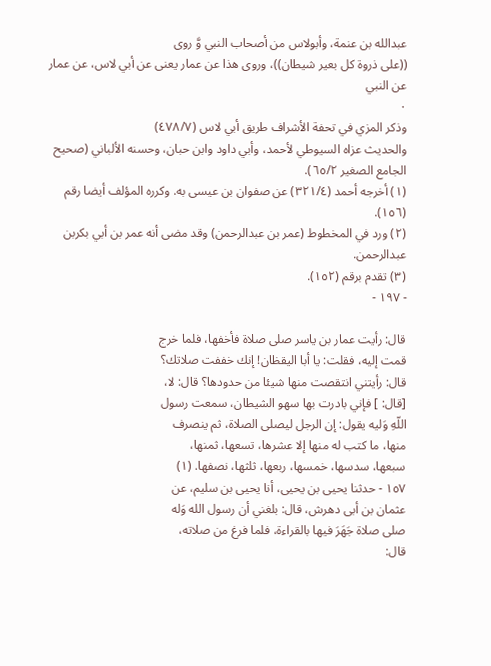عبدالله بن عنمة، وأبولاس من أصحاب النبي وَّ روى
((على ذروة كل بعير شيطان))، وروى هذا عن عمار يعنى عن أبي لاس، عن عمار
عن النبي
٠
وذكر المزي في تحفة الأشراف طريق أبي لاس (٤٧٨/٧)
والحديث عزاه السيوطي لأحمد، وأبي داود وابن حبان، وحسنه الألباني (صحيح
الجامع الصغير ٦٥/٢).
(١) أخرجه أحمد (٣٢١/٤) عن صفوان بن عيسى به. وكرره المؤلف أيضا رقم
(١٥٦).
(٢) ورد في المخطوط (عمر بن عبدالرحمن) وقد مضى أنه عمر بن أبي بكربن
عبدالرحمن.
(٣) تقدم برقم (١٥٢).
- ١٩٧ -

قال: رأيت عمار بن ياسر صلى صلاة فأخفها، فلما خرج
قمت إليه، فقلت: يا أبا اليقظان! إنك خففت صلاتك؟
قال: رأيتني انتقصت منها شيئا من حدودها؟ قال: لا،
[قال: ] فإني بادرت بها سهو الشيطان، سمعت رسول
اللّهِ وَليه يقول: إن الرجل ليصلى الصلاة، ثم ينصرف
منها، ما كتب له منها إلا عشرها، تسعها، ثمنها،
سبعها، سدسها، خمسها، ربعها، ثلثها، نصفها. (١)
١٥٧ - حدثنا يحيى بن يحيى، أنا يحيى بن سليم، عن
عثمان بن أبى دهرش، قال: بلغني أن رسول الله وَله
صلى صلاة جَهَرَ فيها بالقراءة، فلما فرغ من صلاته،
قال: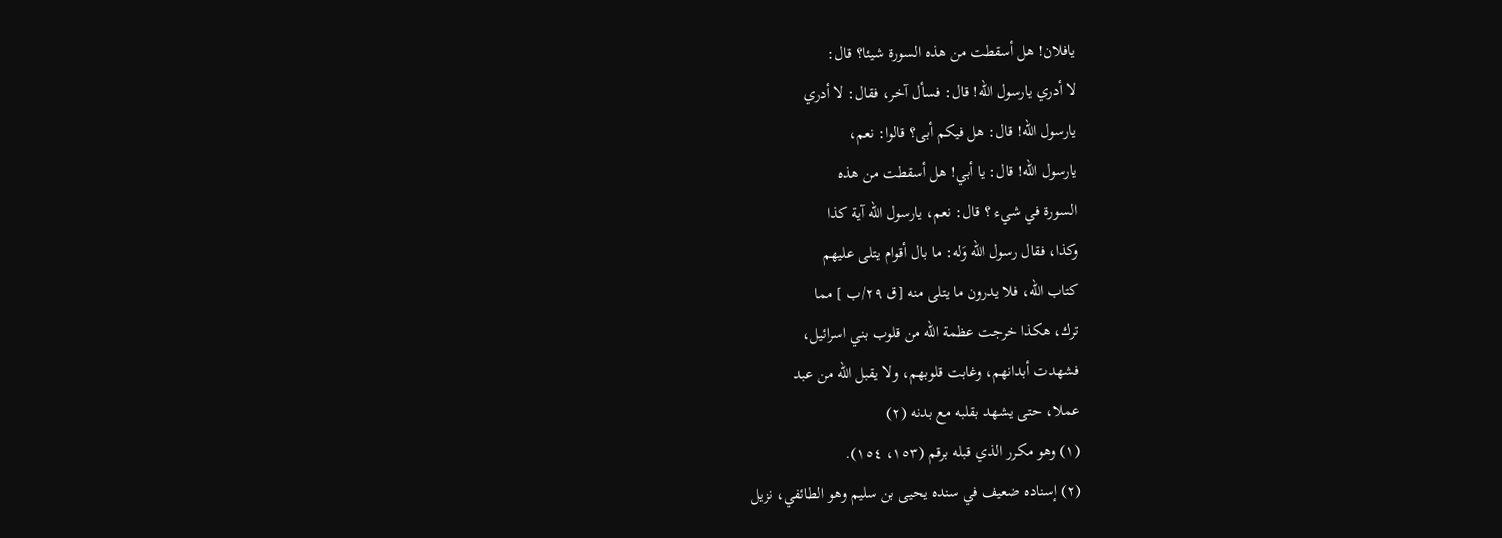يافلان! هل أسقطت من هذه السورة شيئا؟ قال:
لا أدري يارسول الله! قال: فسأل آخر، فقال: لا أدري
يارسول اللّه! قال: هل فيكم أبى؟ قالوا: نعم،
يارسول الله! قال: يا أبي! هل أسقطت من هذه
السورة في شيء ؟ قال: نعم، يارسول الله آية كذا
وكذا، فقال رسول الله وَله: ما بال أقوام يتلى عليهم
كتاب الله، فلا يدرون ما يتلى منه [ق ٢٩/ب ] مما
ترك، هكذا خرجت عظمة الله من قلوب بني اسرائيل،
فشهدت أبدانهم، وغابت قلوبهم، ولا يقبل الله من عبد
عملا، حتی یشهد بقلبه مع بدنه (٢)
(١) وهو مكرر الذي قبله برقم (١٥٣، ١٥٤).
(٢) إسناده ضعيف في سنده يحيى بن سليم وهو الطائفي، نزيل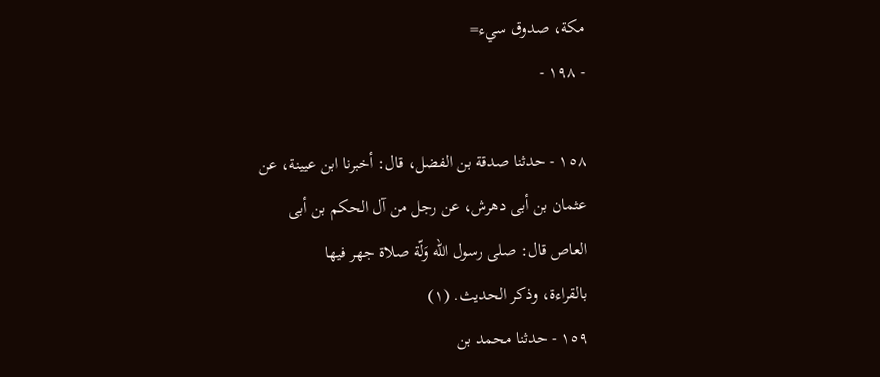مكة، صدوق سيء=
- ١٩٨ -

١٥٨ - حدثنا صدقة بن الفضل، قال: أخبرنا ابن عيينة، عن
عثمان بن أبى دهرش، عن رجل من آل الحكم بن أبى
العاص قال: صلى رسول الله وَلّة صلاة جهر فيها
بالقراءة، وذكر الحديث. (١)
١٥٩ - حدثنا محمد بن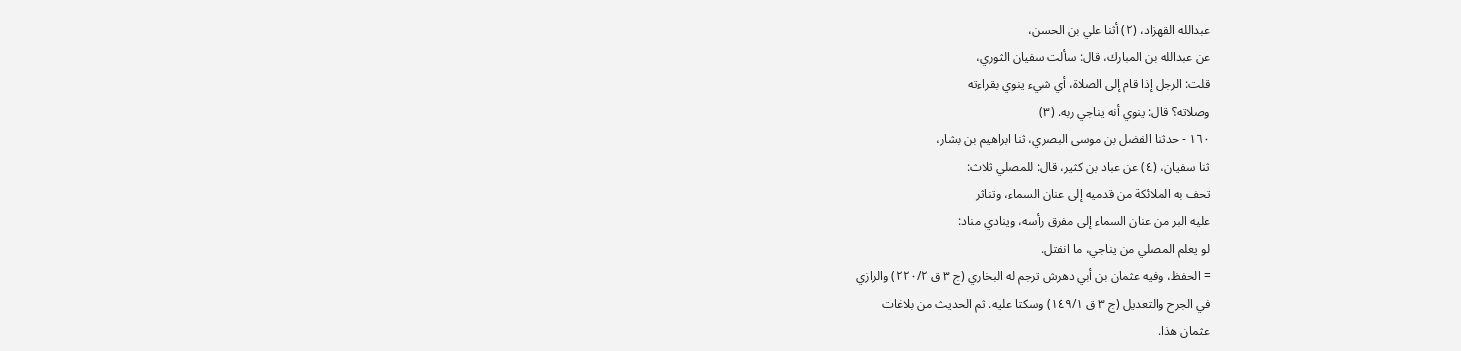عبدالله القهزاد، (٢) أثنا علي بن الحسن،
عن عبدالله بن المبارك، قال: سألت سفيان الثوري،
قلت: الرجل إذا قام إلى الصلاة، أي شيء ينوي بقراءته
وصلاته؟ قال: ينوي أنه يناجي ربه. (٣)
١٦٠ - حدثنا الفضل بن موسى البصري، ثنا ابراهيم بن بشار،
ثنا سفيان، (٤) عن عباد بن کثیر، قال: للمصلي ثلاث:
تحف به الملائكة من قدميه إلى عنان السماء، وتناثر
عليه البر من عنان السماء إلى مفرق رأسه، وينادي مناد:
لو يعلم المصلي من يناجي، ما انفتل.
= الحفظ، وفيه عثمان بن أبي دهرش ترجم له البخاري (ج ٣ ق ٢٢٠/٢) والرازي
في الجرح والتعديل (ج ٣ ق ١٤٩/١) وسكتا عليه. ثم الحديث من بلاغات
عثمان هذا.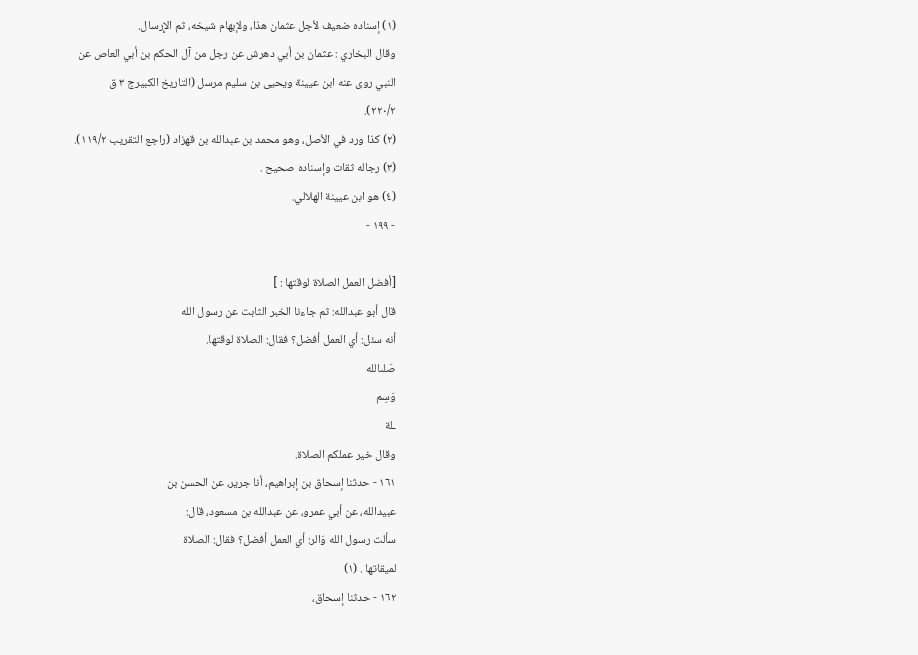(١) إسناده ضعيف لأجل عثمان هذا، ولإبهام شيخه، ثم الإِرسال.
وقال البخاري : عثمان بن أبي دهرش عن رجل من آل الحكم بن أبي العاص عن
النبي روى عنه ابن عيينة ويحيى بن سليم مرسل (التاريخ الكبيرج ٣ ق
٢٢٠/٢).
(٢) كذا ورد في الأصل، وهو محمد بن عبدالله بن قهزاد (راجع التقريب ١١٩/٢).
(٣) رجاله ثقات وإسناده صحيح .
(٤) هو ابن عيينة الهلالي.
- ١٩٩ -

[أفضل العمل الصلاة لوقتها : ]
قال أبو عبدالله: ثم جاءنا الخبر الثابت عن رسول الله
أنه سئل: أي العمل أفضل؟ فقال: الصلاة لوقتها.
صَلىالله
وَسِم
ـلة
وقال خير عملكم الصلاة.
١٦١ - حدثنا إسحاق بن إبراهيم، أنا جرير، عن الحسن بن
عبيدالله، عن أبي عمرو، عن عبدالله بن مسعود، قال:
سألت رسول الله وَالر: أي العمل أفضل؟ فقال: الصلاة
لميقاتها . (١)
١٦٢ - حدثنا إسحاق،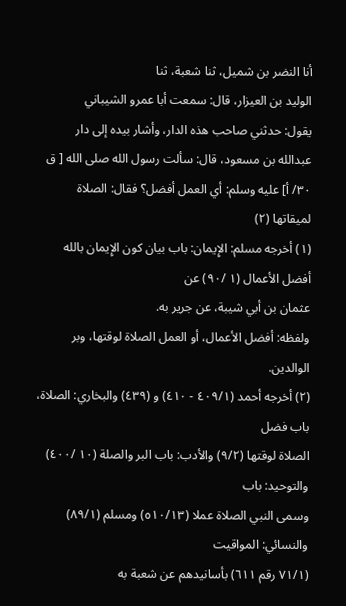أنا النضر بن شميل، ثنا شعبة، ثنا
الوليد بن العيزار، قال: سمعت أبا عمرو الشيباني
يقول: حدثني صاحب هذه الدار، وأشار بيده إلى دار
عبدالله بن مسعود، قال: سألت رسول الله صلى الله [ ق
٣٠/ أ] عليه وسلم: أي العمل أفضل؟ فقال: الصلاة
لميقاتها (٢)
(١) أخرجه مسلم: الإِيمان: باب بيان كون الإِيمان بالله أفضل الأعمال (١ /٩٠) عن
عثمان بن أبي شيبة، عن جرير به.
ولفظه: أفضل الأعمال، أو العمل الصلاة لوقتها، وبر الوالدين.
(٢) أخرجه أحمد (٤٠٩/١ - ٤١٠) و (٤٣٩) والبخاري: الصلاة، باب فضل
الصلاة لوقتها (٩/٢) والأدب: باب البر والصلة (١٠ /٤٠٠) والتوحيد: باب
وسمى النبي الصلاة عملا (٥١٠/١٣) ومسلم (٨٩/١) والنسائي: المواقيت
(٧١/١ رقم ٦١١) بأسانيدهم عن شعبة به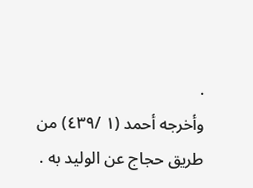.
وأخرجه أحمد (١ /٤٣٩) من طريق حجاج عن الوليد به .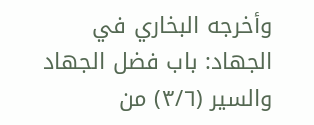وأخرجه البخاري في الجهاد: باب فضل الجهاد والسير (٣/٦) من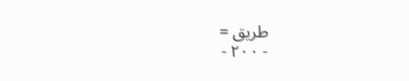طريق =
- ٢٠٠ -